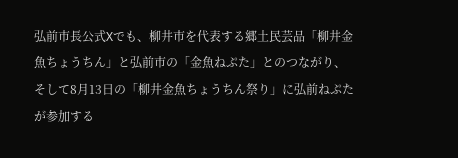弘前市長公式Xでも、柳井市を代表する郷土民芸品「柳井金魚ちょうちん」と弘前市の「金魚ねぷた」とのつながり、
そして8月13日の「柳井金魚ちょうちん祭り」に弘前ねぷたが参加する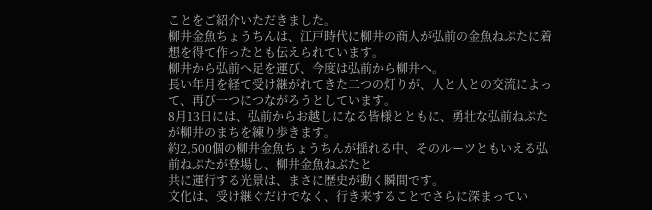ことをご紹介いただきました。
柳井金魚ちょうちんは、江戸時代に柳井の商人が弘前の金魚ねぷたに着想を得て作ったとも伝えられています。
柳井から弘前へ足を運び、今度は弘前から柳井へ。
長い年月を経て受け継がれてきた二つの灯りが、人と人との交流によって、再び一つにつながろうとしています。
8月13日には、弘前からお越しになる皆様とともに、勇壮な弘前ねぷたが柳井のまちを練り歩きます。
約2,500個の柳井金魚ちょうちんが揺れる中、そのルーツともいえる弘前ねぷたが登場し、柳井金魚ねぶたと
共に運行する光景は、まさに歴史が動く瞬間です。
文化は、受け継ぐだけでなく、行き来することでさらに深まってい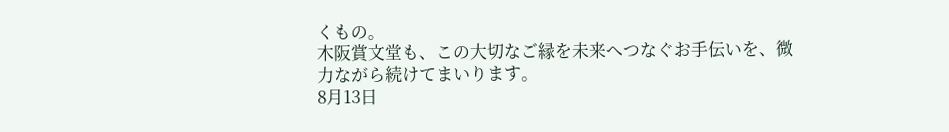くもの。
木阪賞文堂も、この大切なご縁を未来へつなぐお手伝いを、微力ながら続けてまいります。
8月13日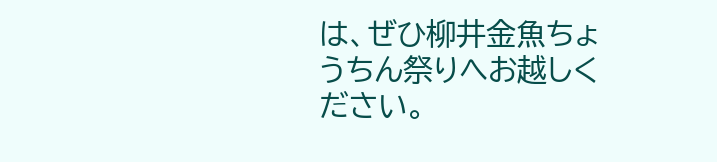は、ぜひ柳井金魚ちょうちん祭りへお越しください。